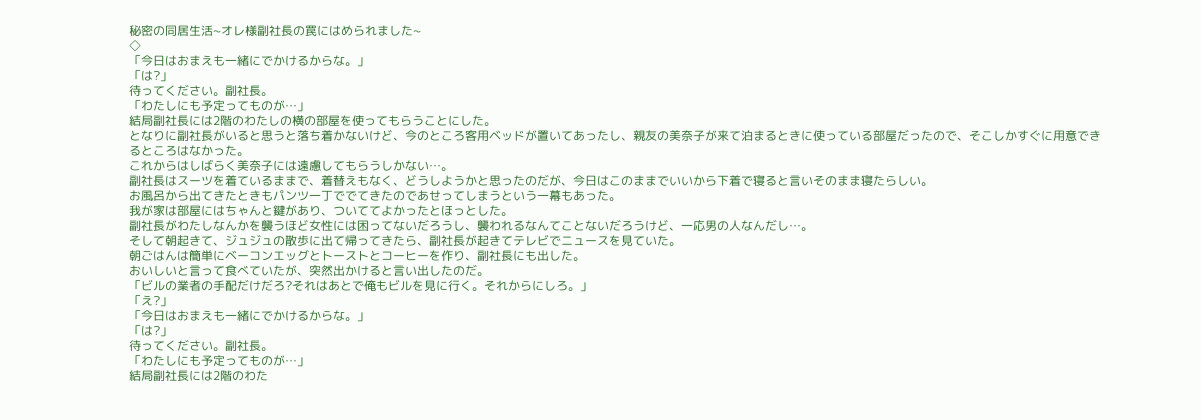秘密の同居生活~オレ様副社長の罠にはめられました~
◇
「今日はおまえも一緒にでかけるからな。」
「は?」
待ってください。副社長。
「わたしにも予定ってものが…」
結局副社長には2階のわたしの横の部屋を使ってもらうことにした。
となりに副社長がいると思うと落ち着かないけど、今のところ客用ベッドが置いてあったし、親友の美奈子が来て泊まるときに使っている部屋だったので、そこしかすぐに用意できるところはなかった。
これからはしばらく美奈子には遠慮してもらうしかない…。
副社長はスーツを着ているままで、着替えもなく、どうしようかと思ったのだが、今日はこのままでいいから下着で寝ると言いそのまま寝たらしい。
お風呂から出てきたときもパンツ一丁ででてきたのであせってしまうという一幕もあった。
我が家は部屋にはちゃんと鍵があり、ついててよかったとほっとした。
副社長がわたしなんかを襲うほど女性には困ってないだろうし、襲われるなんてことないだろうけど、一応男の人なんだし…。
そして朝起きて、ジュジュの散歩に出て帰ってきたら、副社長が起きてテレビでニュースを見ていた。
朝ごはんは簡単にベーコンエッグとトーストとコーヒーを作り、副社長にも出した。
おいしいと言って食べていたが、突然出かけると言い出したのだ。
「ビルの業者の手配だけだろ?それはあとで俺もビルを見に行く。それからにしろ。」
「え?」
「今日はおまえも一緒にでかけるからな。」
「は?」
待ってください。副社長。
「わたしにも予定ってものが…」
結局副社長には2階のわた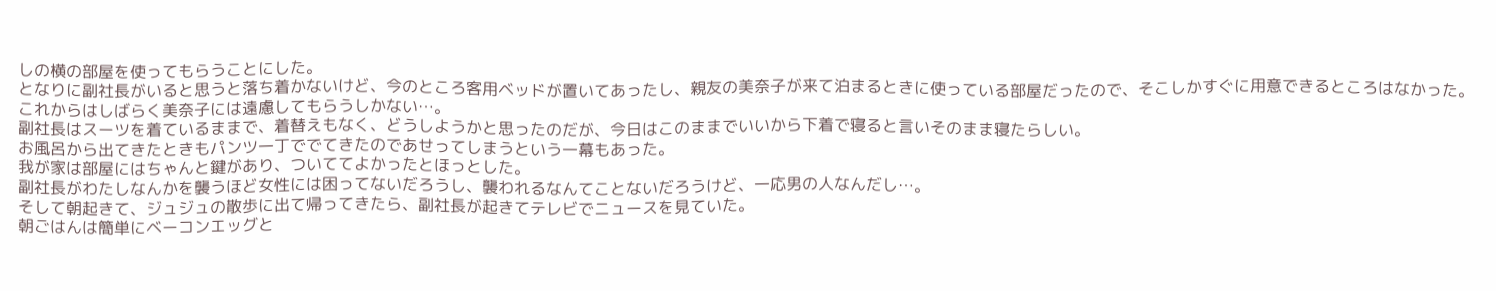しの横の部屋を使ってもらうことにした。
となりに副社長がいると思うと落ち着かないけど、今のところ客用ベッドが置いてあったし、親友の美奈子が来て泊まるときに使っている部屋だったので、そこしかすぐに用意できるところはなかった。
これからはしばらく美奈子には遠慮してもらうしかない…。
副社長はスーツを着ているままで、着替えもなく、どうしようかと思ったのだが、今日はこのままでいいから下着で寝ると言いそのまま寝たらしい。
お風呂から出てきたときもパンツ一丁ででてきたのであせってしまうという一幕もあった。
我が家は部屋にはちゃんと鍵があり、ついててよかったとほっとした。
副社長がわたしなんかを襲うほど女性には困ってないだろうし、襲われるなんてことないだろうけど、一応男の人なんだし…。
そして朝起きて、ジュジュの散歩に出て帰ってきたら、副社長が起きてテレビでニュースを見ていた。
朝ごはんは簡単にベーコンエッグと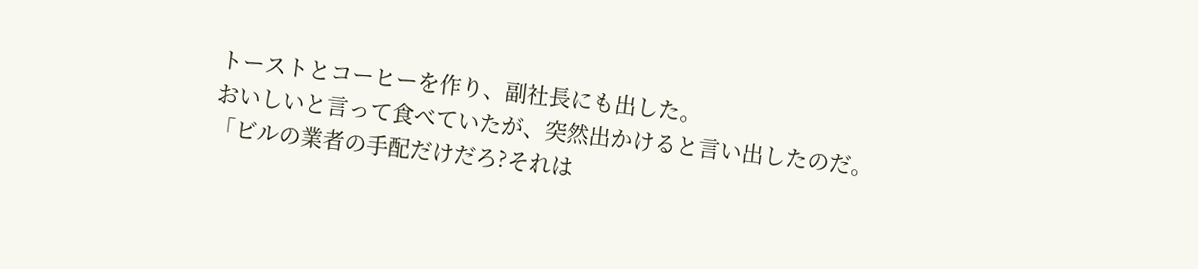トーストとコーヒーを作り、副社長にも出した。
おいしいと言って食べていたが、突然出かけると言い出したのだ。
「ビルの業者の手配だけだろ?それは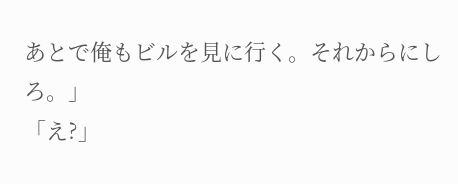あとで俺もビルを見に行く。それからにしろ。」
「え?」